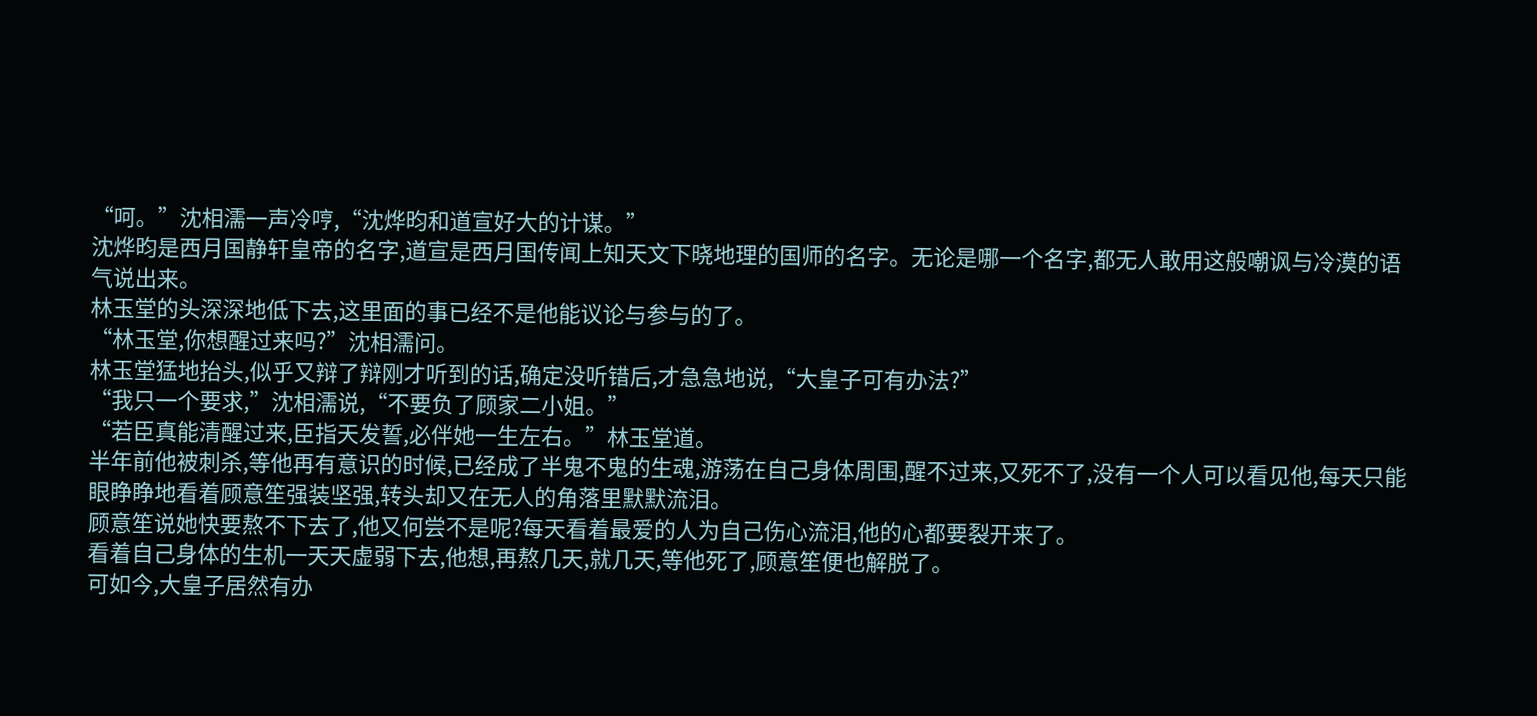“呵。”沈相濡一声冷哼,“沈烨昀和道宣好大的计谋。”
沈烨昀是西月国静轩皇帝的名字,道宣是西月国传闻上知天文下晓地理的国师的名字。无论是哪一个名字,都无人敢用这般嘲讽与冷漠的语气说出来。
林玉堂的头深深地低下去,这里面的事已经不是他能议论与参与的了。
“林玉堂,你想醒过来吗?”沈相濡问。
林玉堂猛地抬头,似乎又辩了辩刚才听到的话,确定没听错后,才急急地说,“大皇子可有办法?”
“我只一个要求,”沈相濡说,“不要负了顾家二小姐。”
“若臣真能清醒过来,臣指天发誓,必伴她一生左右。”林玉堂道。
半年前他被刺杀,等他再有意识的时候,已经成了半鬼不鬼的生魂,游荡在自己身体周围,醒不过来,又死不了,没有一个人可以看见他,每天只能眼睁睁地看着顾意笙强装坚强,转头却又在无人的角落里默默流泪。
顾意笙说她快要熬不下去了,他又何尝不是呢?每天看着最爱的人为自己伤心流泪,他的心都要裂开来了。
看着自己身体的生机一天天虚弱下去,他想,再熬几天,就几天,等他死了,顾意笙便也解脱了。
可如今,大皇子居然有办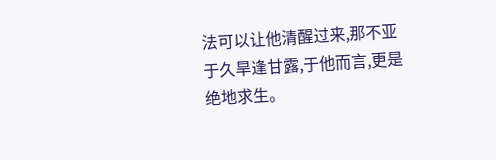法可以让他清醒过来,那不亚于久旱逢甘露,于他而言,更是绝地求生。